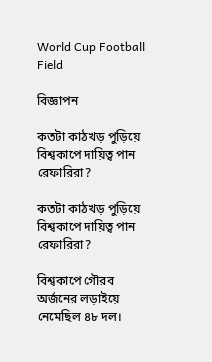World Cup Football Field

বিজ্ঞাপন

কতটা কাঠখড় পুড়িয়ে বিশ্বকাপে দায়িত্ব পান রেফারিরা?

কতটা কাঠখড় পুড়িয়ে বিশ্বকাপে দায়িত্ব পান রেফারিরা?

বিশ্বকাপে গৌরব অর্জনের লড়াইয়ে নেমেছিল ৪৮ দল।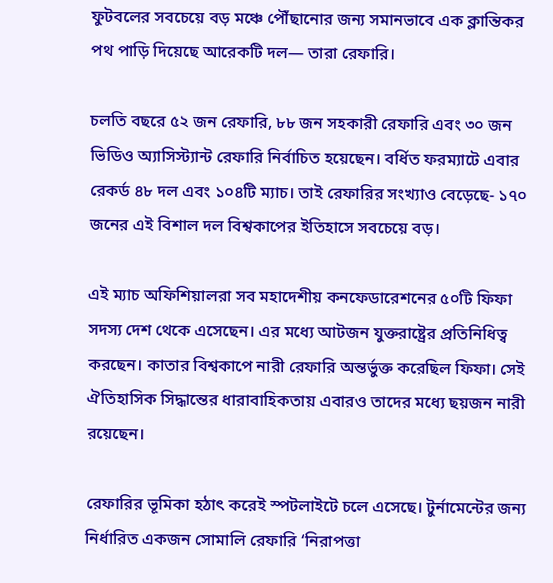ফুটবলের সবচেয়ে বড় মঞ্চে পৌঁছানোর জন্য সমানভাবে এক ক্লান্তিকর পথ পাড়ি দিয়েছে আরেকটি দল— তারা রেফারি।

চলতি বছরে ৫২ জন রেফারি, ৮৮ জন সহকারী রেফারি এবং ৩০ জন ভিডিও অ্যাসিস্ট্যান্ট রেফারি নির্বাচিত হয়েছেন। বর্ধিত ফরম্যাটে এবার রেকর্ড ৪৮ দল এবং ১০৪টি ম্যাচ। তাই রেফারির সংখ্যাও বেড়েছে- ১৭০ জনের এই বিশাল দল বিশ্বকাপের ইতিহাসে সবচেয়ে বড়।

এই ম্যাচ অফিশিয়ালরা সব মহাদেশীয় কনফেডারেশনের ৫০টি ফিফা সদস্য দেশ থেকে এসেছেন। এর মধ্যে আটজন যুক্তরাষ্ট্রের প্রতিনিধিত্ব করছেন। কাতার বিশ্বকাপে নারী রেফারি অন্তর্ভুক্ত করেছিল ফিফা। সেই ঐতিহাসিক সিদ্ধান্তের ধারাবাহিকতায় এবারও তাদের মধ্যে ছয়জন নারী রয়েছেন।

রেফারির ভূমিকা হঠাৎ করেই স্পটলাইটে চলে এসেছে। টুর্নামেন্টের জন্য নির্ধারিত একজন সোমালি রেফারি ‘নিরাপত্তা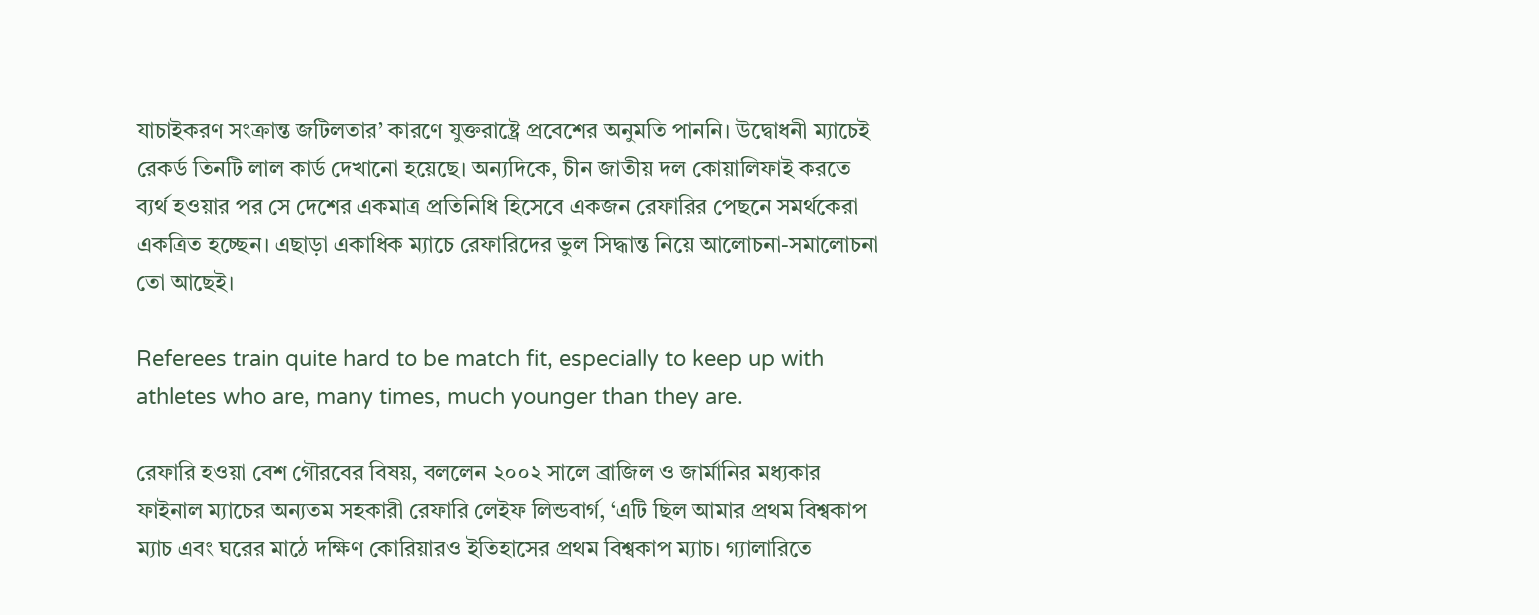যাচাইকরণ সংক্রান্ত জটিলতার’ কারণে যুক্তরাষ্ট্রে প্রবেশের অনুমতি পাননি। উদ্বোধনী ম্যাচেই রেকর্ড তিনটি লাল কার্ড দেখানো হয়েছে। অন্যদিকে, চীন জাতীয় দল কোয়ালিফাই করতে ব্যর্থ হওয়ার পর সে দেশের একমাত্র প্রতিনিধি হিসেবে একজন রেফারির পেছনে সমর্থকেরা একত্রিত হচ্ছেন। এছাড়া একাধিক ম্যাচে রেফারিদের ভুল সিদ্ধান্ত নিয়ে আলোচনা-সমালোচনা তো আছেই।

Referees train quite hard to be match fit, especially to keep up with athletes who are, many times, much younger than they are.

রেফারি হওয়া বেশ গৌরবের বিষয়, বললেন ২০০২ সালে ব্রাজিল ও জার্মানির মধ্যকার ফাইনাল ম্যাচের অন্যতম সহকারী রেফারি লেইফ লিন্ডবার্গ, ‘এটি ছিল আমার প্রথম বিশ্বকাপ ম্যাচ এবং ঘরের মাঠে দক্ষিণ কোরিয়ারও ইতিহাসের প্রথম বিশ্বকাপ ম্যাচ। গ্যালারিতে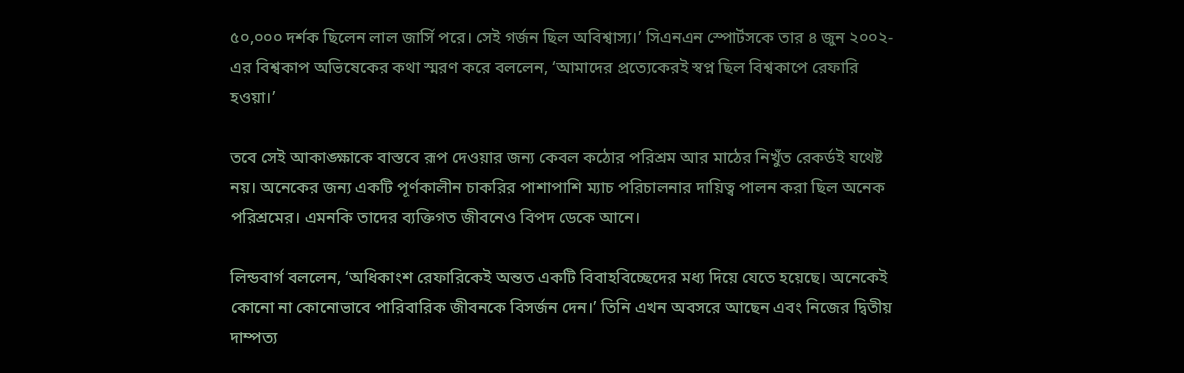৫০,০০০ দর্শক ছিলেন লাল জার্সি পরে। সেই গর্জন ছিল অবিশ্বাস্য।’ সিএনএন স্পোর্টসকে তার ৪ জুন ২০০২-এর বিশ্বকাপ অভিষেকের কথা স্মরণ করে বললেন, ‘আমাদের প্রত্যেকেরই স্বপ্ন ছিল বিশ্বকাপে রেফারি হওয়া।’

তবে সেই আকাঙ্ক্ষাকে বাস্তবে রূপ দেওয়ার জন্য কেবল কঠোর পরিশ্রম আর মাঠের নিখুঁত রেকর্ডই যথেষ্ট নয়। অনেকের জন্য একটি পূর্ণকালীন চাকরির পাশাপাশি ম্যাচ পরিচালনার দায়িত্ব পালন করা ছিল অনেক পরিশ্রমের। এমনকি তাদের ব্যক্তিগত জীবনেও বিপদ ডেকে আনে।

লিন্ডবার্গ বললেন, ‘অধিকাংশ রেফারিকেই অন্তত একটি বিবাহবিচ্ছেদের মধ্য দিয়ে যেতে হয়েছে। অনেকেই কোনো না কোনোভাবে পারিবারিক জীবনকে বিসর্জন দেন।’ তিনি এখন অবসরে আছেন এবং নিজের দ্বিতীয় দাম্পত্য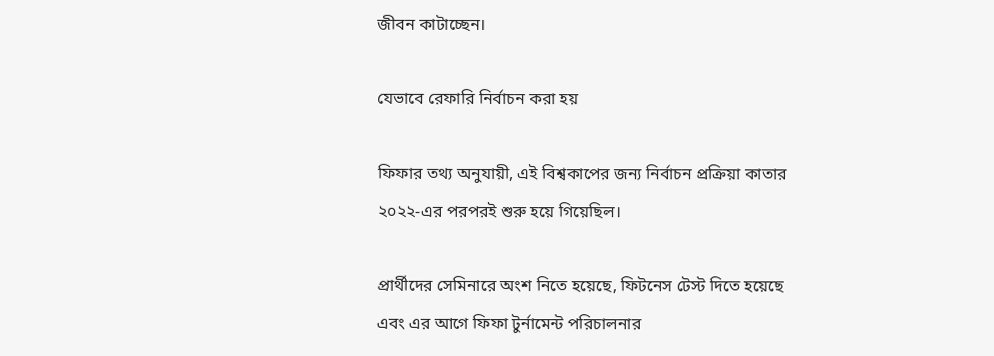জীবন কাটাচ্ছেন।

যেভাবে রেফারি নির্বাচন করা হয়

ফিফার তথ্য অনুযায়ী, এই বিশ্বকাপের জন্য নির্বাচন প্রক্রিয়া কাতার ২০২২-এর পরপরই শুরু হয়ে গিয়েছিল।

প্রার্থীদের সেমিনারে অংশ নিতে হয়েছে, ফিটনেস টেস্ট দিতে হয়েছে এবং এর আগে ফিফা টুর্নামেন্ট পরিচালনার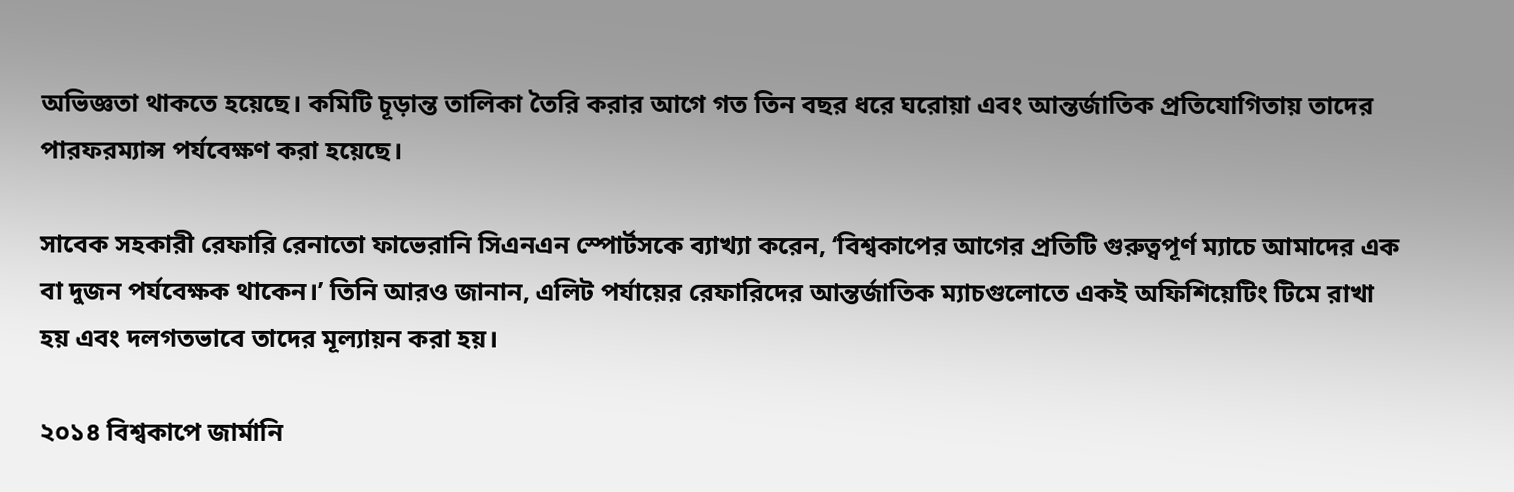অভিজ্ঞতা থাকতে হয়েছে। কমিটি চূড়ান্ত তালিকা তৈরি করার আগে গত তিন বছর ধরে ঘরোয়া এবং আন্তর্জাতিক প্রতিযোগিতায় তাদের পারফরম্যান্স পর্যবেক্ষণ করা হয়েছে।

সাবেক সহকারী রেফারি রেনাতো ফাভেরানি সিএনএন স্পোর্টসকে ব্যাখ্যা করেন, ‘বিশ্বকাপের আগের প্রতিটি গুরুত্বপূর্ণ ম্যাচে আমাদের এক বা দুজন পর্যবেক্ষক থাকেন।’ তিনি আরও জানান, এলিট পর্যায়ের রেফারিদের আন্তর্জাতিক ম্যাচগুলোতে একই অফিশিয়েটিং টিমে রাখা হয় এবং দলগতভাবে তাদের মূল্যায়ন করা হয়।

২০১৪ বিশ্বকাপে জার্মানি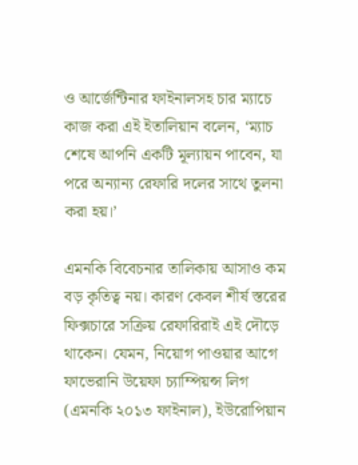ও আর্জেন্টিনার ফাইনালসহ চার ম্যাচে কাজ করা এই ইতালিয়ান বলেন, ‘ম্যাচ শেষে আপনি একটি মূল্যায়ন পাবেন, যা পরে অন্যান্য রেফারি দলের সাথে তুলনা করা হয়।’

এমনকি বিবেচনার তালিকায় আসাও কম বড় কৃতিত্ব নয়। কারণ কেবল শীর্ষ স্তরের ফিক্সচারে সক্রিয় রেফারিরাই এই দৌড়ে থাকেন। যেমন, নিয়োগ পাওয়ার আগে ফাভেরানি উয়েফা চ্যাম্পিয়ন্স লিগ (এমনকি ২০১৩ ফাইনাল), ইউরোপিয়ান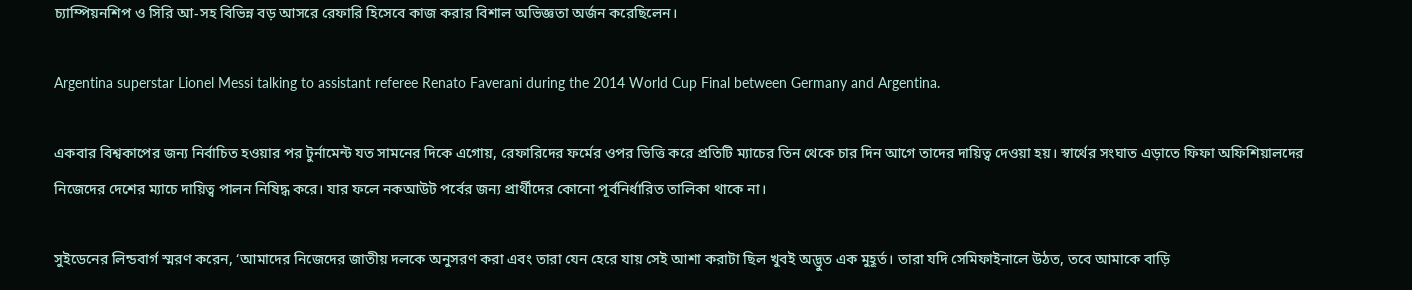চ্যাম্পিয়নশিপ ও সিরি আ-সহ বিভিন্ন বড় আসরে রেফারি হিসেবে কাজ করার বিশাল অভিজ্ঞতা অর্জন করেছিলেন।

Argentina superstar Lionel Messi talking to assistant referee Renato Faverani during the 2014 World Cup Final between Germany and Argentina.

একবার বিশ্বকাপের জন্য নির্বাচিত হওয়ার পর টুর্নামেন্ট যত সামনের দিকে এগোয়, রেফারিদের ফর্মের ওপর ভিত্তি করে প্রতিটি ম্যাচের তিন থেকে চার দিন আগে তাদের দায়িত্ব দেওয়া হয়। স্বার্থের সংঘাত এড়াতে ফিফা অফিশিয়ালদের নিজেদের দেশের ম্যাচে দায়িত্ব পালন নিষিদ্ধ করে। যার ফলে নকআউট পর্বের জন্য প্রার্থীদের কোনো পূর্বনির্ধারিত তালিকা থাকে না।

সুইডেনের লিন্ডবার্গ স্মরণ করেন, ‘আমাদের নিজেদের জাতীয় দলকে অনুসরণ করা এবং তারা যেন হেরে যায় সেই আশা করাটা ছিল খুবই অদ্ভুত এক মুহূর্ত। তারা যদি সেমিফাইনালে উঠত, তবে আমাকে বাড়ি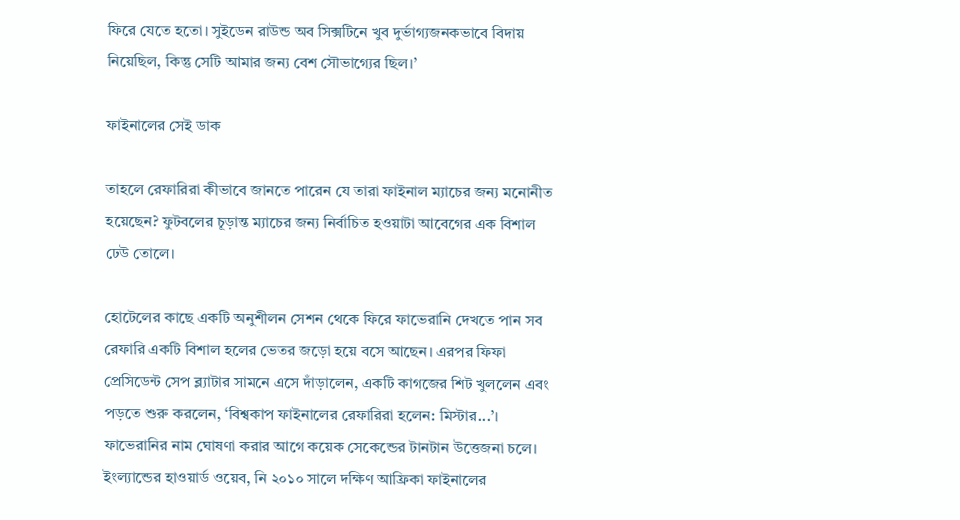ফিরে যেতে হতো। সুইডেন রাউন্ড অব সিক্সটিনে খুব দুর্ভাগ্যজনকভাবে বিদায় নিয়েছিল, কিন্তু সেটি আমার জন্য বেশ সৌভাগ্যের ছিল।’

ফাইনালের সেই ডাক

তাহলে রেফারিরা কীভাবে জানতে পারেন যে তারা ফাইনাল ম্যাচের জন্য মনোনীত হয়েছেন? ফুটবলের চূড়ান্ত ম্যাচের জন্য নির্বাচিত হওয়াটা আবেগের এক বিশাল ঢেউ তোলে।

হোটেলের কাছে একটি অনুশীলন সেশন থেকে ফিরে ফাভেরানি দেখতে পান সব রেফারি একটি বিশাল হলের ভেতর জড়ো হয়ে বসে আছেন। এরপর ফিফা প্রেসিডেন্ট সেপ ব্ল্যাটার সামনে এসে দাঁড়ালেন, একটি কাগজের শিট খুললেন এবং পড়তে শুরু করলেন, ‘বিশ্বকাপ ফাইনালের রেফারিরা হলেন: মিস্টার...’। ফাভেরানির নাম ঘোষণা করার আগে কয়েক সেকেন্ডের টানটান উত্তেজনা চলে। ইংল্যান্ডের হাওয়ার্ড ওয়েব, নি ২০১০ সালে দক্ষিণ আফ্রিকা ফাইনালের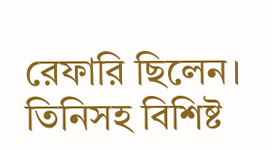রেফারি ছিলেন। তিনিসহ বিশিষ্ট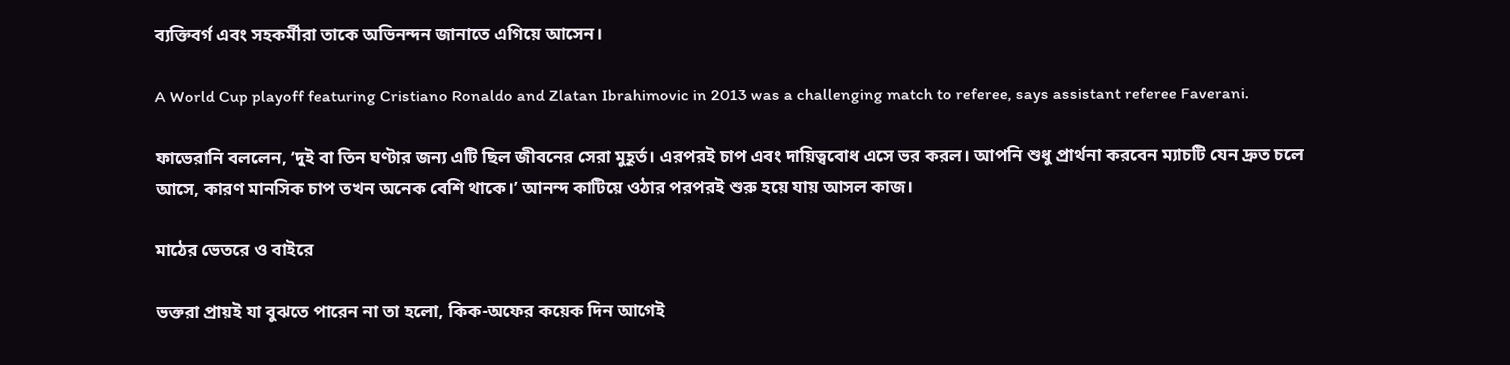ব্যক্তিবর্গ এবং সহকর্মীরা তাকে অভিনন্দন জানাতে এগিয়ে আসেন।

A World Cup playoff featuring Cristiano Ronaldo and Zlatan Ibrahimovic in 2013 was a challenging match to referee, says assistant referee Faverani.

ফাভেরানি বললেন, ‘দুই বা তিন ঘণ্টার জন্য এটি ছিল জীবনের সেরা মুহূর্ত। এরপরই চাপ এবং দায়িত্ববোধ এসে ভর করল। আপনি শুধু প্রার্থনা করবেন ম্যাচটি যেন দ্রুত চলে আসে, কারণ মানসিক চাপ তখন অনেক বেশি থাকে।’ আনন্দ কাটিয়ে ওঠার পরপরই শুরু হয়ে যায় আসল কাজ।

মাঠের ভেতরে ও বাইরে

ভক্তরা প্রায়ই যা বুঝতে পারেন না তা হলো, কিক-অফের কয়েক দিন আগেই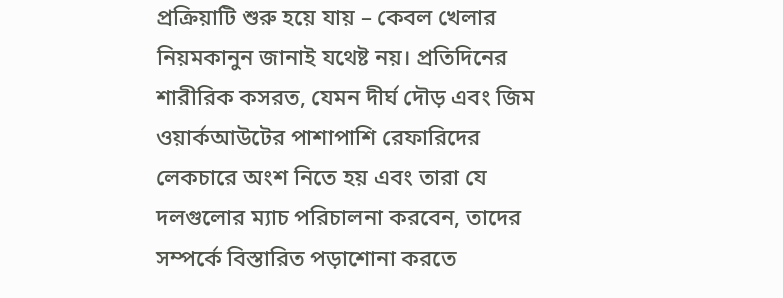প্রক্রিয়াটি শুরু হয়ে যায় – কেবল খেলার নিয়মকানুন জানাই যথেষ্ট নয়। প্রতিদিনের শারীরিক কসরত, যেমন দীর্ঘ দৌড় এবং জিম ওয়ার্কআউটের পাশাপাশি রেফারিদের লেকচারে অংশ নিতে হয় এবং তারা যে দলগুলোর ম্যাচ পরিচালনা করবেন, তাদের সম্পর্কে বিস্তারিত পড়াশোনা করতে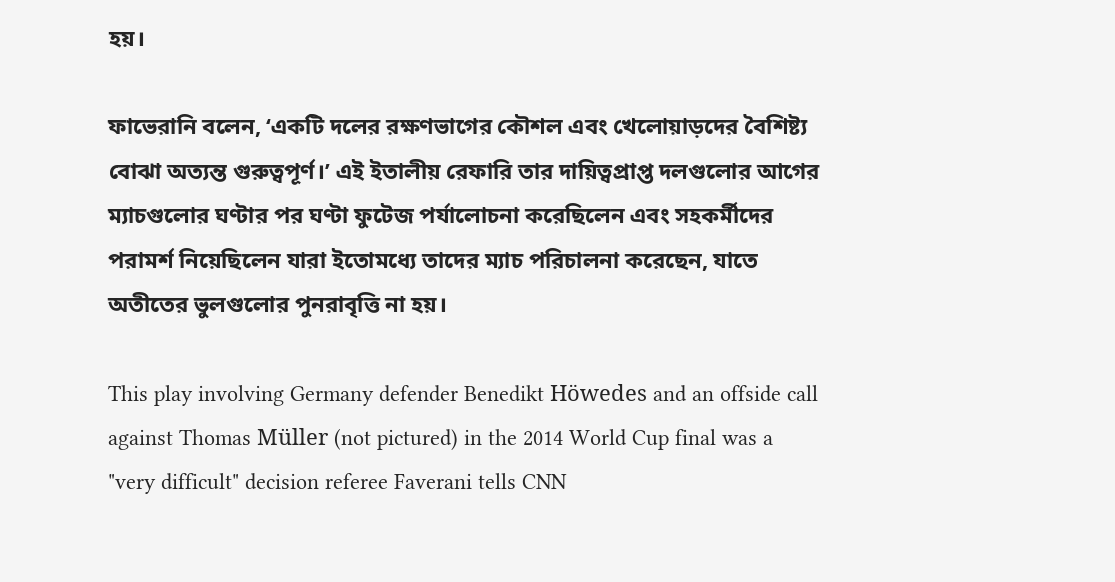হয়।

ফাভেরানি বলেন, ‘একটি দলের রক্ষণভাগের কৌশল এবং খেলোয়াড়দের বৈশিষ্ট্য বোঝা অত্যন্ত গুরুত্বপূর্ণ।’ এই ইতালীয় রেফারি তার দায়িত্বপ্রাপ্ত দলগুলোর আগের ম্যাচগুলোর ঘণ্টার পর ঘণ্টা ফুটেজ পর্যালোচনা করেছিলেন এবং সহকর্মীদের পরামর্শ নিয়েছিলেন যারা ইতোমধ্যে তাদের ম্যাচ পরিচালনা করেছেন, যাতে অতীতের ভুলগুলোর পুনরাবৃত্তি না হয়।

This play involving Germany defender Benedikt Höwedes and an offside call against Thomas Müller (not pictured) in the 2014 World Cup final was a "very difficult" decision referee Faverani tells CNN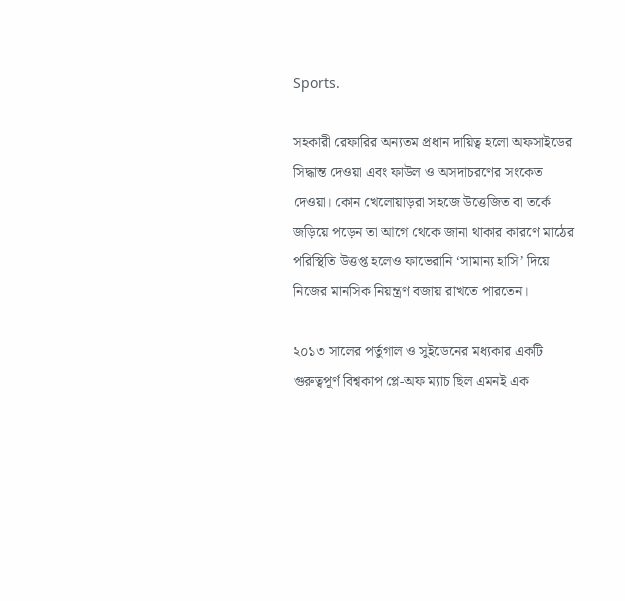Sports.

সহকারী রেফারির অন্যতম প্রধান দায়িত্ব হলো অফসাইডের সিদ্ধান্ত দেওয়া এবং ফাউল ও অসদাচরণের সংকেত দেওয়া। কোন খেলোয়াড়রা সহজে উত্তেজিত বা তর্কে জড়িয়ে পড়েন তা আগে থেকে জানা থাকার কারণে মাঠের পরিস্থিতি উত্তপ্ত হলেও ফাভেরানি ‘সামান্য হাসি’ দিয়ে নিজের মানসিক নিয়ন্ত্রণ বজায় রাখতে পারতেন।

২০১৩ সালের পর্তুগাল ও সুইডেনের মধ্যকার একটি গুরুত্বপূর্ণ বিশ্বকাপ প্লে-অফ ম্যাচ ছিল এমনই এক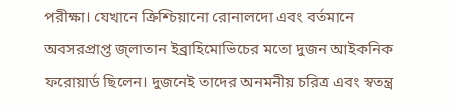পরীক্ষা। যেখানে ক্রিশ্চিয়ানো রোনালদো এবং বর্তমানে অবসরপ্রাপ্ত জ্লাতান ইব্রাহিমোভিচের মতো দুজন আইকনিক ফরোয়ার্ড ছিলেন। দুজনেই তাদের অনমনীয় চরিত্র এবং স্বতন্ত্র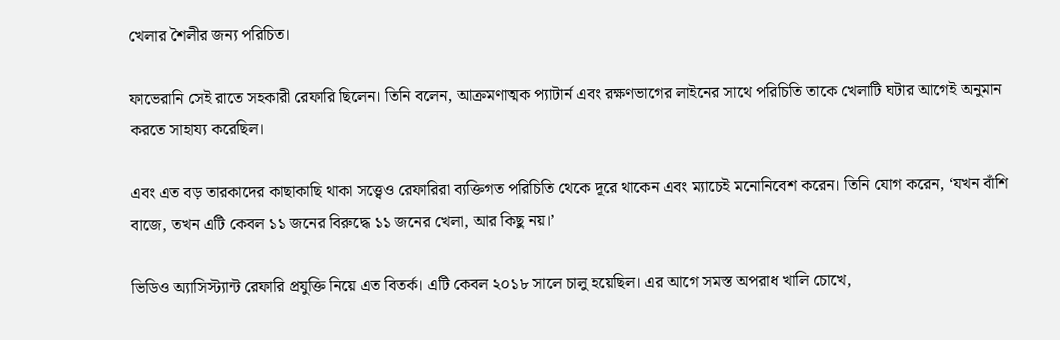খেলার শৈলীর জন্য পরিচিত।

ফাভেরানি সেই রাতে সহকারী রেফারি ছিলেন। তিনি বলেন, আক্রমণাত্মক প্যাটার্ন এবং রক্ষণভাগের লাইনের সাথে পরিচিতি তাকে খেলাটি ঘটার আগেই অনুমান করতে সাহায্য করেছিল।

এবং এত বড় তারকাদের কাছাকাছি থাকা সত্ত্বেও রেফারিরা ব্যক্তিগত পরিচিতি থেকে দূরে থাকেন এবং ম্যাচেই মনোনিবেশ করেন। তিনি যোগ করেন, ‘যখন বাঁশি বাজে, তখন এটি কেবল ১১ জনের বিরুদ্ধে ১১ জনের খেলা, আর কিছু নয়।’

ভিডিও অ্যাসিস্ট্যান্ট রেফারি প্রযুক্তি নিয়ে এত বিতর্ক। এটি কেবল ২০১৮ সালে চালু হয়েছিল। এর আগে সমস্ত অপরাধ খালি চোখে,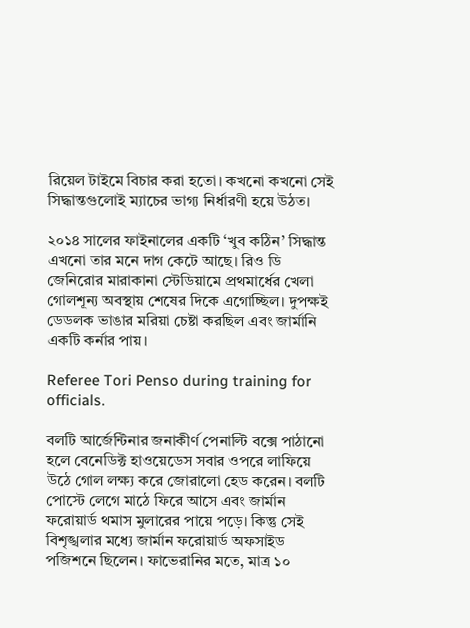রিয়েল টাইমে বিচার করা হতো। কখনো কখনো সেই সিদ্ধান্তগুলোই ম্যাচের ভাগ্য নির্ধারণী হয়ে উঠত।

২০১৪ সালের ফাইনালের একটি ‘খুব কঠিন’ সিদ্ধান্ত এখনো তার মনে দাগ কেটে আছে। রিও ডি জেনিরোর মারাকানা স্টেডিয়ামে প্রথমার্ধের খেলা গোলশূন্য অবস্থায় শেষের দিকে এগোচ্ছিল। দুপক্ষই ডেডলক ভাঙার মরিয়া চেষ্টা করছিল এবং জার্মানি একটি কর্নার পায়।

Referee Tori Penso during training for officials.

বলটি আর্জেন্টিনার জনাকীর্ণ পেনাল্টি বক্সে পাঠানো হলে বেনেডিক্ট হাওয়েডেস সবার ওপরে লাফিয়ে উঠে গোল লক্ষ্য করে জোরালো হেড করেন। বলটি পোস্টে লেগে মাঠে ফিরে আসে এবং জার্মান ফরোয়ার্ড থমাস মুলারের পায়ে পড়ে। কিন্তু সেই বিশৃঙ্খলার মধ্যে জার্মান ফরোয়ার্ড অফসাইড পজিশনে ছিলেন। ফাভেরানির মতে, মাত্র ১০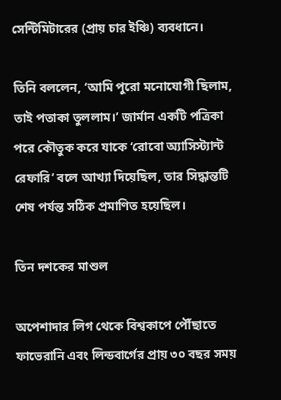সেন্টিমিটারের (প্রায় চার ইঞ্চি) ব্যবধানে।

তিনি বললেন, ‘আমি পুরো মনোযোগী ছিলাম, তাই পতাকা তুললাম।’ জার্মান একটি পত্রিকা পরে কৌতুক করে যাকে ‘রোবো অ্যাসিস্ট্যান্ট রেফারি’ বলে আখ্যা দিয়েছিল, তার সিদ্ধান্তটি শেষ পর্যন্ত সঠিক প্রমাণিত হয়েছিল।

তিন দশকের মাশুল

অপেশাদার লিগ থেকে বিশ্বকাপে পৌঁছাতে ফাভেরানি এবং লিন্ডবার্গের প্রায় ৩০ বছর সময়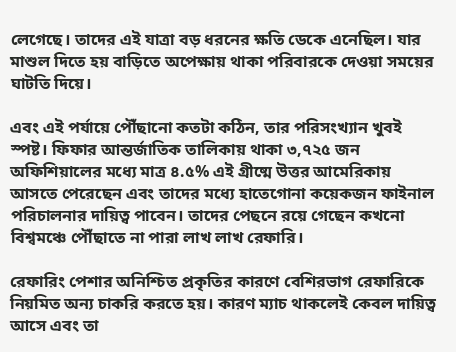লেগেছে। তাদের এই যাত্রা বড় ধরনের ক্ষতি ডেকে এনেছিল। যার মাশুল দিতে হয় বাড়িতে অপেক্ষায় থাকা পরিবারকে দেওয়া সময়ের ঘাটতি দিয়ে।

এবং এই পর্যায়ে পৌঁছানো কতটা কঠিন, তার পরিসংখ্যান খুবই স্পষ্ট। ফিফার আন্তর্জাতিক তালিকায় থাকা ৩,৭২৫ জন অফিশিয়ালের মধ্যে মাত্র ৪.৫% এই গ্রীষ্মে উত্তর আমেরিকায় আসতে পেরেছেন এবং তাদের মধ্যে হাতেগোনা কয়েকজন ফাইনাল পরিচালনার দায়িত্ব পাবেন। তাদের পেছনে রয়ে গেছেন কখনো বিশ্বমঞ্চে পৌঁছাতে না পারা লাখ লাখ রেফারি।

রেফারিং পেশার অনিশ্চিত প্রকৃতির কারণে বেশিরভাগ রেফারিকে নিয়মিত অন্য চাকরি করতে হয়। কারণ ম্যাচ থাকলেই কেবল দায়িত্ব আসে এবং তা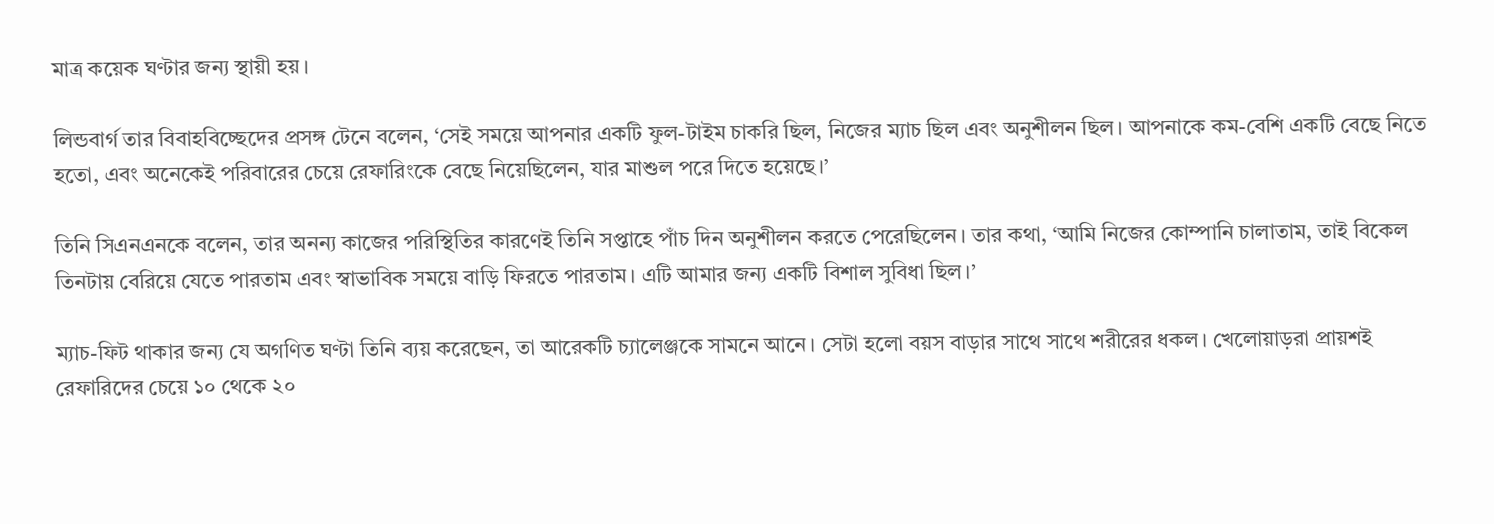মাত্র কয়েক ঘণ্টার জন্য স্থায়ী হয়।

লিন্ডবার্গ তার বিবাহবিচ্ছেদের প্রসঙ্গ টেনে বলেন, ‘সেই সময়ে আপনার একটি ফুল-টাইম চাকরি ছিল, নিজের ম্যাচ ছিল এবং অনুশীলন ছিল। আপনাকে কম-বেশি একটি বেছে নিতে হতো, এবং অনেকেই পরিবারের চেয়ে রেফারিংকে বেছে নিয়েছিলেন, যার মাশুল পরে দিতে হয়েছে।’

তিনি সিএনএনকে বলেন, তার অনন্য কাজের পরিস্থিতির কারণেই তিনি সপ্তাহে পাঁচ দিন অনুশীলন করতে পেরেছিলেন। তার কথা, ‘আমি নিজের কোম্পানি চালাতাম, তাই বিকেল তিনটায় বেরিয়ে যেতে পারতাম এবং স্বাভাবিক সময়ে বাড়ি ফিরতে পারতাম। এটি আমার জন্য একটি বিশাল সুবিধা ছিল।’

ম্যাচ-ফিট থাকার জন্য যে অগণিত ঘণ্টা তিনি ব্যয় করেছেন, তা আরেকটি চ্যালেঞ্জকে সামনে আনে। সেটা হলো বয়স বাড়ার সাথে সাথে শরীরের ধকল। খেলোয়াড়রা প্রায়শই রেফারিদের চেয়ে ১০ থেকে ২০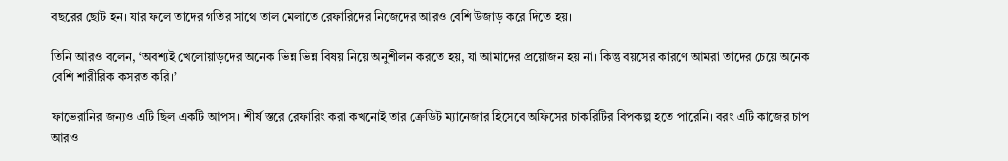বছরের ছোট হন। যার ফলে তাদের গতির সাথে তাল মেলাতে রেফারিদের নিজেদের আরও বেশি উজাড় করে দিতে হয়।

তিনি আরও বলেন, ‘অবশ্যই খেলোয়াড়দের অনেক ভিন্ন ভিন্ন বিষয় নিয়ে অনুশীলন করতে হয়, যা আমাদের প্রয়োজন হয় না। কিন্তু বয়সের কারণে আমরা তাদের চেয়ে অনেক বেশি শারীরিক কসরত করি।’

ফাভেরানির জন্যও এটি ছিল একটি আপস। শীর্ষ স্তরে রেফারিং করা কখনোই তার ক্রেডিট ম্যানেজার হিসেবে অফিসের চাকরিটির বিপকল্প হতে পারেনি। বরং এটি কাজের চাপ আরও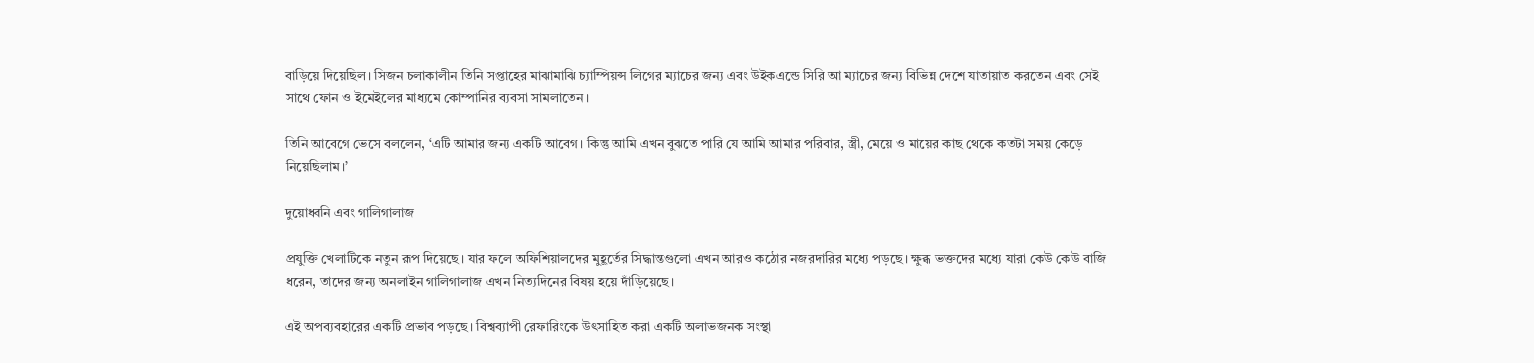বাড়িয়ে দিয়েছিল। সিজন চলাকালীন তিনি সপ্তাহের মাঝামাঝি চ্যাম্পিয়ন্স লিগের ম্যাচের জন্য এবং উইকএন্ডে সিরি আ ম্যাচের জন্য বিভিন্ন দেশে যাতায়াত করতেন এবং সেই সাথে ফোন ও ইমেইলের মাধ্যমে কোম্পানির ব্যবসা সামলাতেন।

তিনি আবেগে ভেসে বললেন, ‘এটি আমার জন্য একটি আবেগ। কিন্তু আমি এখন বুঝতে পারি যে আমি আমার পরিবার, স্ত্রী, মেয়ে ও মায়ের কাছ থেকে কতটা সময় কেড়ে নিয়েছিলাম।’

দুয়োধ্বনি এবং গালিগালাজ

প্রযুক্তি খেলাটিকে নতুন রূপ দিয়েছে। যার ফলে অফিশিয়ালদের মুহূর্তের সিদ্ধান্তগুলো এখন আরও কঠোর নজরদারির মধ্যে পড়ছে। ক্ষুব্ধ ভক্তদের মধ্যে যারা কেউ কেউ বাজি ধরেন, তাদের জন্য অনলাইন গালিগালাজ এখন নিত্যদিনের বিষয় হয়ে দাঁড়িয়েছে।

এই অপব্যবহারের একটি প্রভাব পড়ছে। বিশ্বব্যাপী রেফারিংকে উৎসাহিত করা একটি অলাভজনক সংস্থা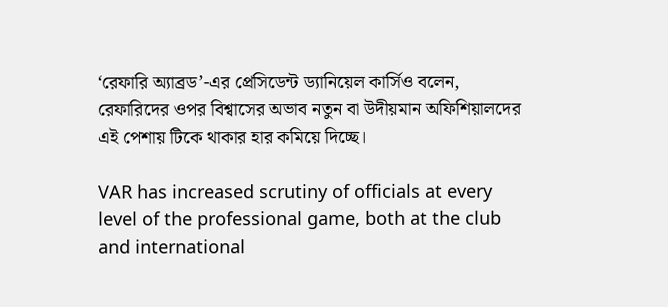‘রেফারি অ্যাব্রড’-এর প্রেসিডেন্ট ড্যানিয়েল কার্সিও বলেন, রেফারিদের ওপর বিশ্বাসের অভাব নতুন বা উদীয়মান অফিশিয়ালদের এই পেশায় টিকে থাকার হার কমিয়ে দিচ্ছে।

VAR has increased scrutiny of officials at every level of the professional game, both at the club and international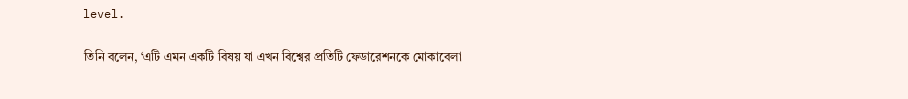level.

তিনি বলেন, ‘এটি এমন একটি বিষয় যা এখন বিশ্বের প্রতিটি ফেডারেশনকে মোকাবেলা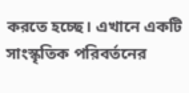করতে হচ্ছে। এখানে একটি সাংস্কৃতিক পরিবর্তনের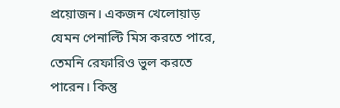প্রয়োজন। একজন খেলোয়াড় যেমন পেনাল্টি মিস করতে পারে, তেমনি রেফারিও ভুল করতে পারেন। কিন্তু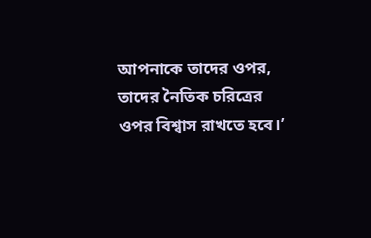আপনাকে তাদের ওপর, তাদের নৈতিক চরিত্রের ওপর বিশ্বাস রাখতে হবে।’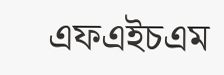এফএইচএম